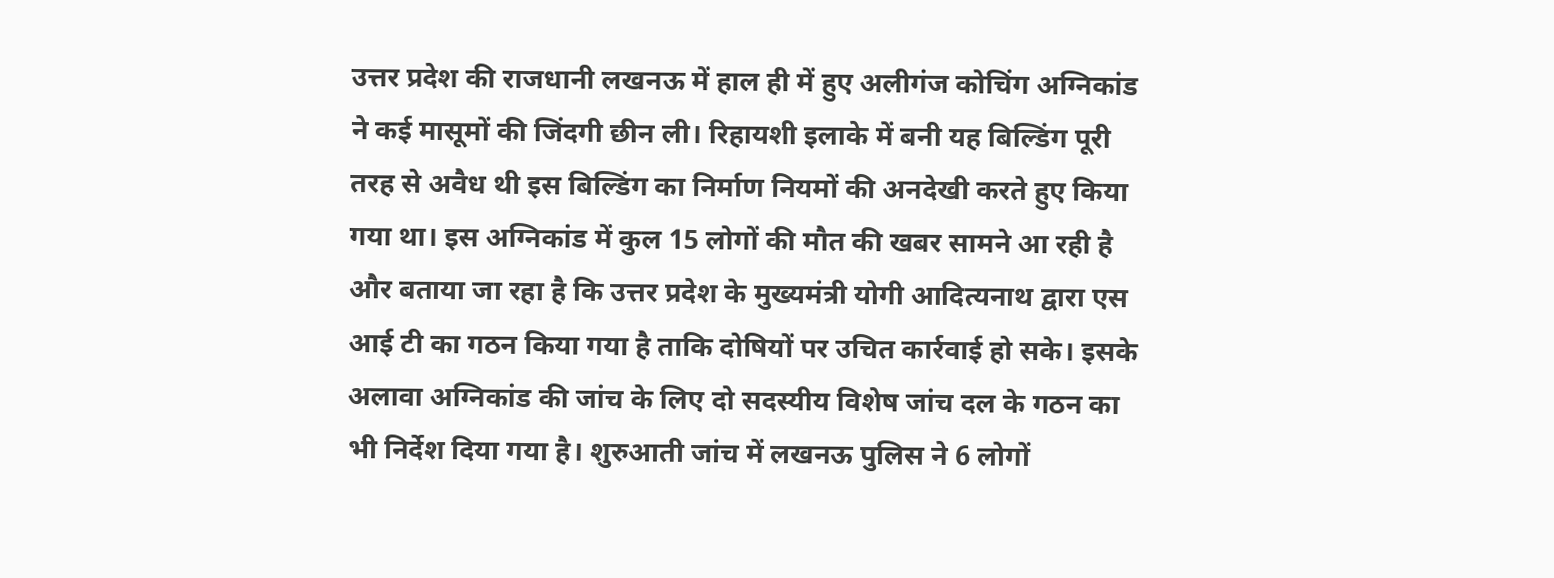उत्तर प्रदेश की राजधानी लखनऊ में हाल ही में हुए अलीगंज कोचिंग अग्निकांड ने कई मासूमों की जिंदगी छीन ली। रिहायशी इलाके में बनी यह बिल्डिंग पूरी तरह से अवैध थी इस बिल्डिंग का निर्माण नियमों की अनदेखी करते हुए किया गया था। इस अग्निकांड में कुल 15 लोगों की मौत की खबर सामने आ रही है और बताया जा रहा है कि उत्तर प्रदेश के मुख्यमंत्री योगी आदित्यनाथ द्वारा एस आई टी का गठन किया गया है ताकि दोषियों पर उचित कार्रवाई हो सके। इसके अलावा अग्निकांड की जांच के लिए दो सदस्यीय विशेष जांच दल के गठन का भी निर्देश दिया गया है। शुरुआती जांच में लखनऊ पुलिस ने 6 लोगों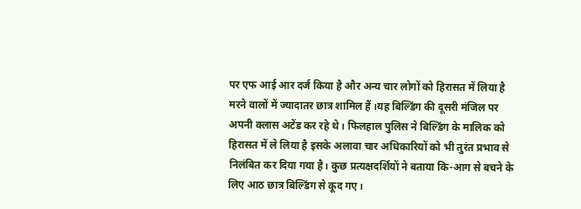पर एफ आई आर दर्ज किया है और अन्य चार लोगों को हिरासत में लिया है मरने वालों में ज्यादातर छात्र शामिल हैं ।यह बिल्डिंग की दूसरी मंजिल पर अपनी क्लास अटेंड कर रहे थे। फिलहाल पुलिस ने बिल्डिंग के मालिक को हिरासत में ले लिया है इसके अलावा चार अधिकारियों को भी तुरंत प्रभाव से निलंबित कर दिया गया है। कुछ प्रत्यक्षदर्शियों ने बताया कि-आग से बचने के लिए आठ छात्र बिल्डिंग से कूद गए।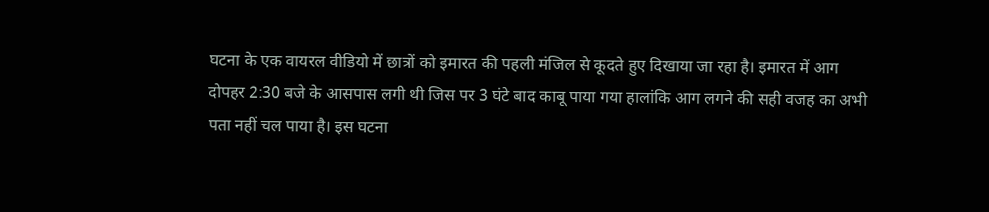घटना के एक वायरल वीडियो में छात्रों को इमारत की पहली मंजिल से कूदते हुए दिखाया जा रहा है। इमारत में आग दोपहर 2:30 बजे के आसपास लगी थी जिस पर 3 घंटे बाद काबू पाया गया हालांकि आग लगने की सही वजह का अभी पता नहीं चल पाया है। इस घटना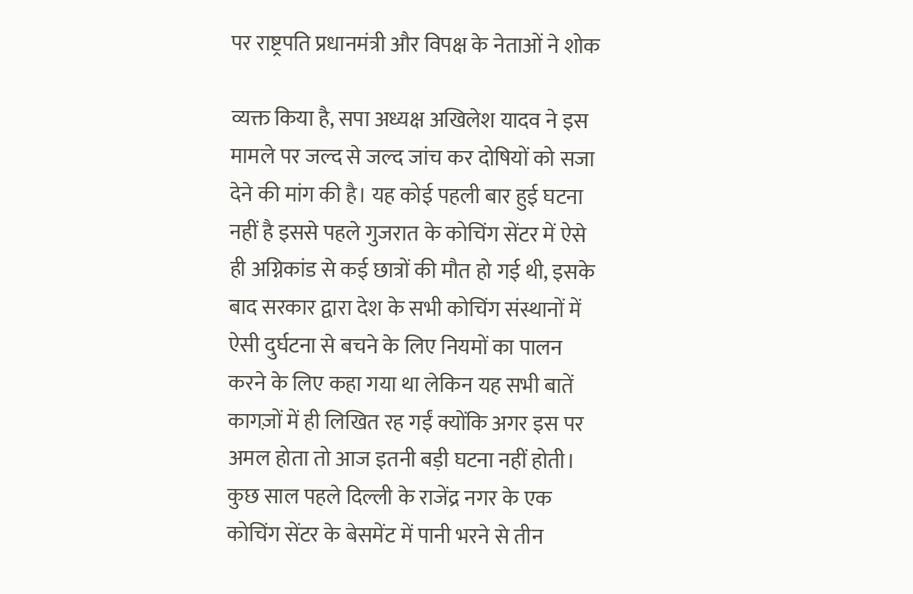पर राष्ट्रपति प्रधानमंत्री और विपक्ष के नेताओं ने शोक

व्यक्त किया है, सपा अध्यक्ष अखिलेश यादव ने इस मामले पर जल्द से जल्द जांच कर दोषियों को सजा देने की मांग की है। यह कोई पहली बार हुई घटना नहीं है इससे पहले गुजरात के कोचिंग सेंटर में ऐसे ही अग्निकांड से कई छात्रों की मौत हो गई थी, इसके बाद सरकार द्वारा देश के सभी कोचिंग संस्थानों में ऐसी दुर्घटना से बचने के लिए नियमों का पालन करने के लिए कहा गया था लेकिन यह सभी बातें कागज़ों में ही लिखित रह गईं क्योंकि अगर इस पर अमल होता तो आज इतनी बड़ी घटना नहीं होती। कुछ साल पहले दिल्ली के राजेंद्र नगर के एक कोचिंग सेंटर के बेसमेंट में पानी भरने से तीन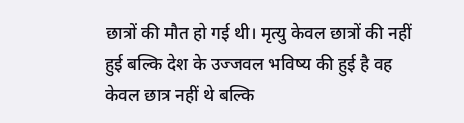छात्रों की मौत हो गई थी। मृत्यु केवल छात्रों की नहीं हुई बल्कि देश के उज्जवल भविष्य की हुई है वह केवल छात्र नहीं थे बल्कि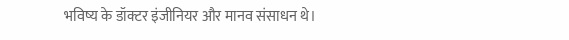भविष्य के डॉक्टर इंजीनियर और मानव संसाधन थे।